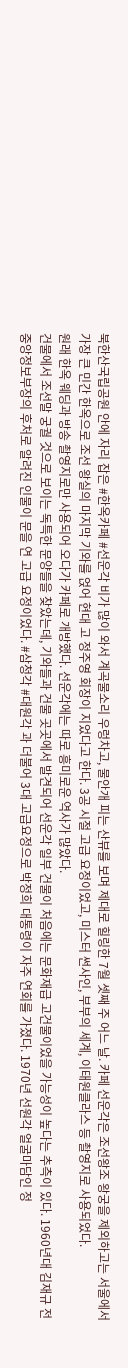북한산국립공원 안에 자리 잡은 #한옥카페 #선운각 비가 많이 와서 계곡물소리 우렁차고, 물안개 피는 산뷰를 보며 제대로 힐링한 7월 셋째 주 어느 날. 카페 선운각은 조선왕조 왕궁을 제외하고는 서울에서 가장 큰 민간 한옥으로 조선 왕실의 마지막 기와를 얹어 현대 고 정주영 회장이 지었다고 한다. 3공 시절 고급 요정이었고, 미스터 썬사인, 부부의 세계, 이태원클라스 등 촬영지로 사용되었다.
원래 한옥 웨딩과 방송 촬영지로만 사용되어 오다가 카페로 개방했다. 선운각에는 따로 흥미로운 역사가 많았다.
건물에서 조선말 궁궐 것으로 보이는 독특한 문양들을 찾았는데, 기와들과 건물 곳곳에서 발견되어 선운각 일부 건물이 처음에는 문화재급 고건물이었을 가능성이 높다는 추측이 있다. 1960년대 김재규 전 중앙정보부장의 후처로 알려진 인물이 문을 연 고급 요정이었다. #삼청각 #대원각 과 더불어 3대 고급요정으로 박정희 대통령이 자주 연회를 가졌다. 1970년 선원각 얼굴마담인 정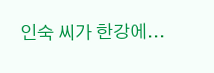인숙 씨가 한강에...